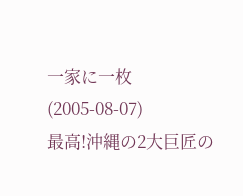一家に一枚
(2005-08-07)
最高!沖縄の2大巨匠の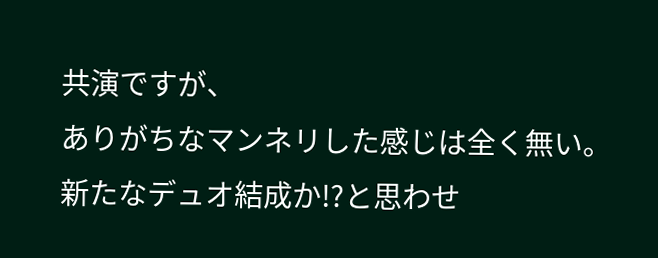共演ですが、
ありがちなマンネリした感じは全く無い。
新たなデュオ結成か!?と思わせ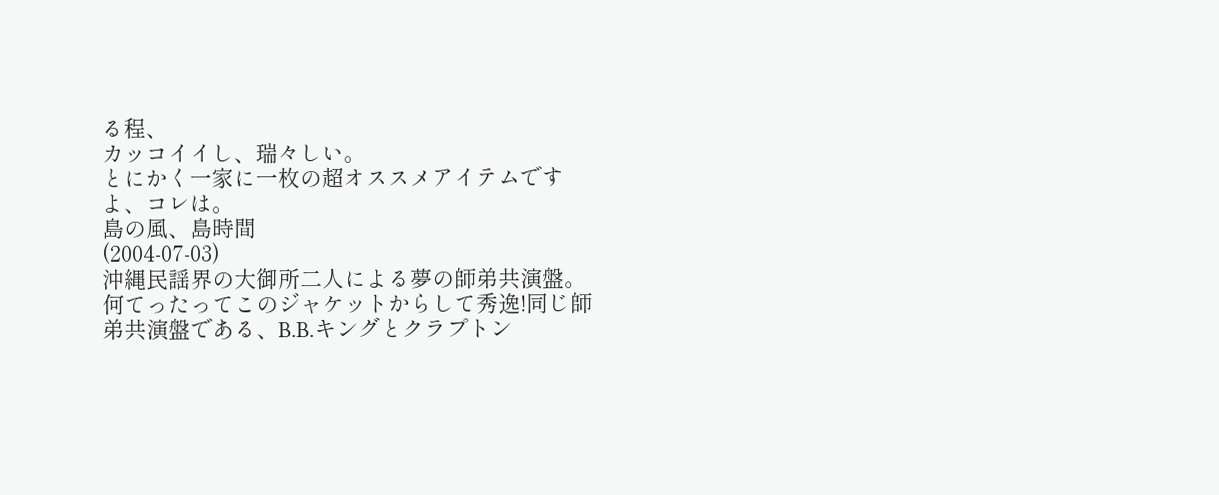る程、
カッコイイし、瑞々しい。
とにかく一家に一枚の超オススメアイテムですよ、コレは。
島の風、島時間
(2004-07-03)
沖縄民謡界の大御所二人による夢の師弟共演盤。
何てったってこのジャケットからして秀逸!同じ師弟共演盤である、B.B.キングとクラプトン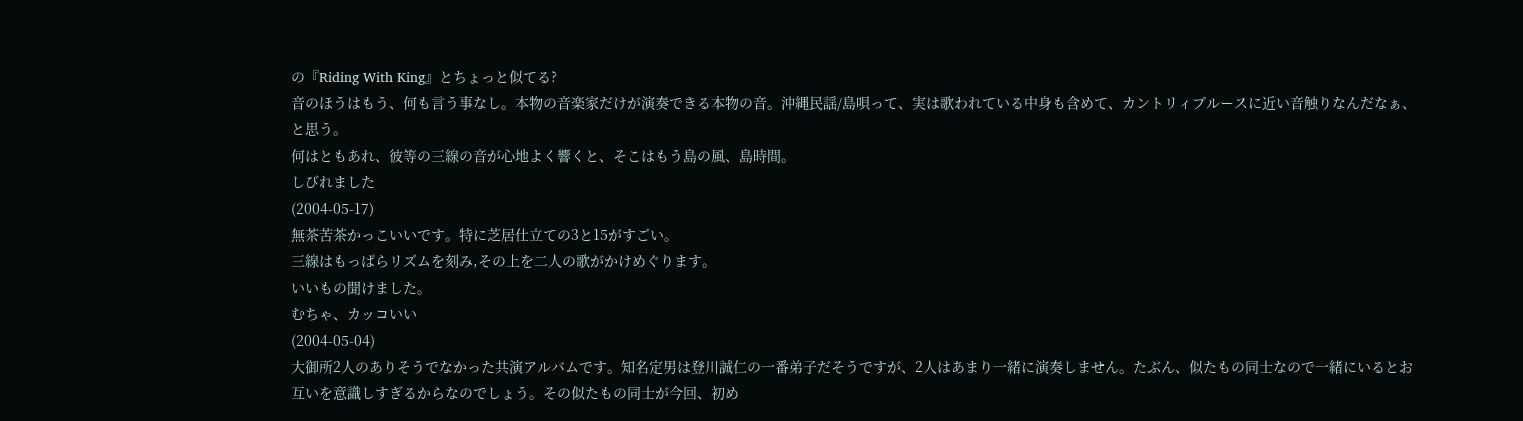の『Riding With King』とちょっと似てる?
音のほうはもう、何も言う事なし。本物の音楽家だけが演奏できる本物の音。沖縄民謡/島唄って、実は歌われている中身も含めて、カントリィブルースに近い音触りなんだなぁ、と思う。
何はともあれ、彼等の三線の音が心地よく響くと、そこはもう島の風、島時間。
しびれました
(2004-05-17)
無茶苦茶かっこいいです。特に芝居仕立ての3と15がすごい。
三線はもっぱらリズムを刻み,その上を二人の歌がかけめぐります。
いいもの聞けました。
むちゃ、カッコいい
(2004-05-04)
大御所2人のありそうでなかった共演アルバムです。知名定男は登川誠仁の一番弟子だそうですが、2人はあまり一緒に演奏しません。たぶん、似たもの同士なので一緒にいるとお互いを意識しすぎるからなのでしょう。その似たもの同士が今回、初め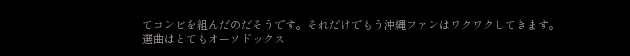てコンビを組んだのだそうです。それだけでもう沖縄ファンはワクワクしてきます。
選曲はとてもオーソドックス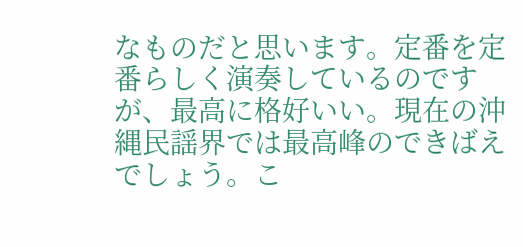なものだと思います。定番を定番らしく演奏しているのですが、最高に格好いい。現在の沖縄民謡界では最高峰のできばえでしょう。こ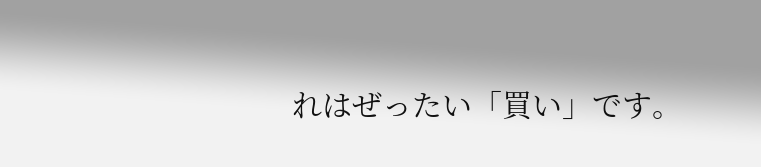れはぜったい「買い」です。